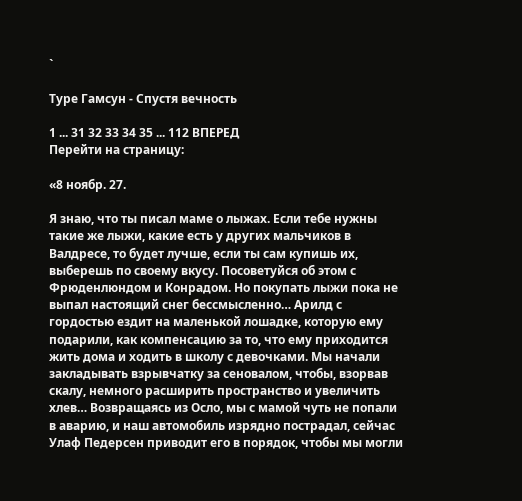`

Туре Гамсун - Спустя вечность

1 ... 31 32 33 34 35 ... 112 ВПЕРЕД
Перейти на страницу:

«8 ноябр. 27.

Я знаю, что ты писал маме о лыжах. Если тебе нужны такие же лыжи, какие есть у других мальчиков в Валдресе, то будет лучше, если ты сам купишь их, выберешь по своему вкусу. Посоветуйся об этом с Фрюденлюндом и Конрадом. Но покупать лыжи пока не выпал настоящий снег бессмысленно… Арилд с гордостью ездит на маленькой лошадке, которую ему подарили, как компенсацию за то, что ему приходится жить дома и ходить в школу с девочками. Мы начали закладывать взрывчатку за сеновалом, чтобы, взорвав скалу, немного расширить пространство и увеличить хлев… Возвращаясь из Осло, мы с мамой чуть не попали в аварию, и наш автомобиль изрядно пострадал, сейчас Улаф Педерсен приводит его в порядок, чтобы мы могли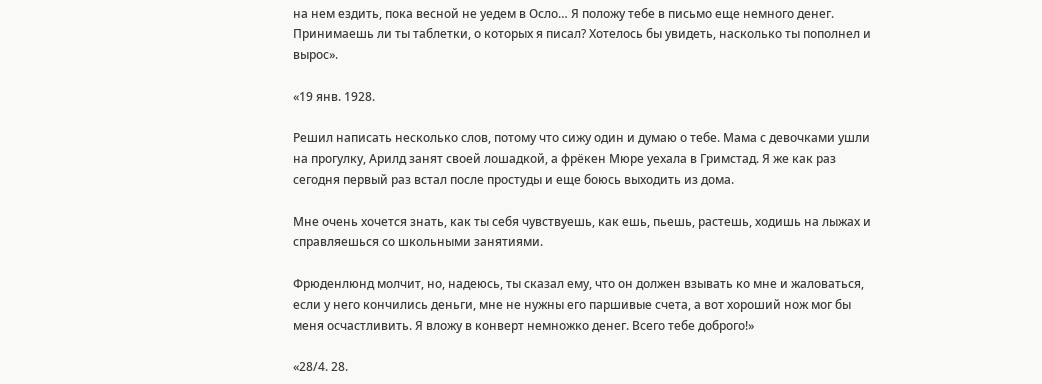на нем ездить, пока весной не уедем в Осло… Я положу тебе в письмо еще немного денег. Принимаешь ли ты таблетки, о которых я писал? Хотелось бы увидеть, насколько ты пополнел и вырос».

«19 янв. 1928.

Решил написать несколько слов, потому что сижу один и думаю о тебе. Мама с девочками ушли на прогулку, Арилд занят своей лошадкой, а фрёкен Мюре уехала в Гримстад. Я же как раз сегодня первый раз встал после простуды и еще боюсь выходить из дома.

Мне очень хочется знать, как ты себя чувствуешь, как ешь, пьешь, растешь, ходишь на лыжах и справляешься со школьными занятиями.

Фрюденлюнд молчит, но, надеюсь, ты сказал ему, что он должен взывать ко мне и жаловаться, если у него кончились деньги, мне не нужны его паршивые счета, а вот хороший нож мог бы меня осчастливить. Я вложу в конверт немножко денег. Всего тебе доброго!»

«28/4. 28.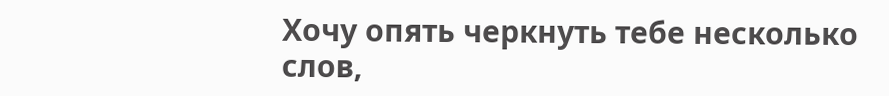Хочу опять черкнуть тебе несколько слов,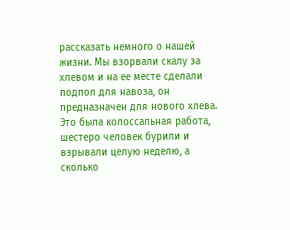рассказать немного о нашей жизни. Мы взорвали скалу за хлевом и на ее месте сделали подпол для навоза, он предназначен для нового хлева. Это была колоссальная работа, шестеро человек бурили и взрывали целую неделю, а сколько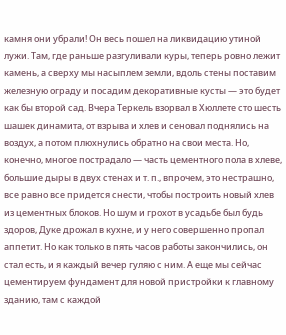камня они убрали! Он весь пошел на ликвидацию утиной лужи. Там, где раньше разгуливали куры, теперь ровно лежит камень, а сверху мы насыплем земли, вдоль стены поставим железную ограду и посадим декоративные кусты — это будет как бы второй сад. Вчера Теркель взорвал в Хюллете сто шесть шашек динамита, от взрыва и хлев и сеновал поднялись на воздух, а потом плюхнулись обратно на свои места. Но, конечно, многое пострадало — часть цементного пола в хлеве, большие дыры в двух стенах и т. п., впрочем, это нестрашно, все равно все придется снести, чтобы построить новый хлев из цементных блоков. Но шум и грохот в усадьбе был будь здоров, Дуке дрожал в кухне, и у него совершенно пропал аппетит. Но как только в пять часов работы закончились, он стал есть, и я каждый вечер гуляю с ним. А еще мы сейчас цементируем фундамент для новой пристройки к главному зданию, там с каждой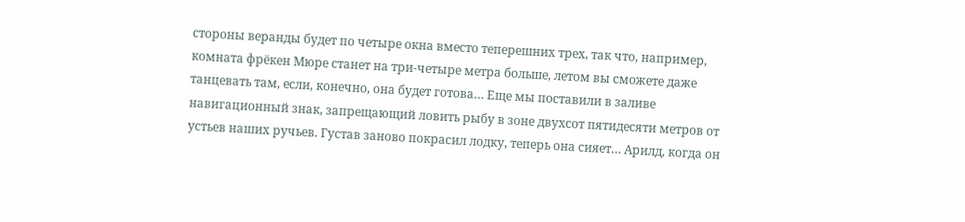стороны веранды будет по четыре окна вместо теперешних трех, так что, например, комната фрёкен Мюре станет на три-четыре метра больше, летом вы сможете даже танцевать там, если, конечно, она будет готова… Еще мы поставили в заливе навигационный знак, запрещающий ловить рыбу в зоне двухсот пятидесяти метров от устьев наших ручьев. Густав заново покрасил лодку, теперь она сияет… Арилд, когда он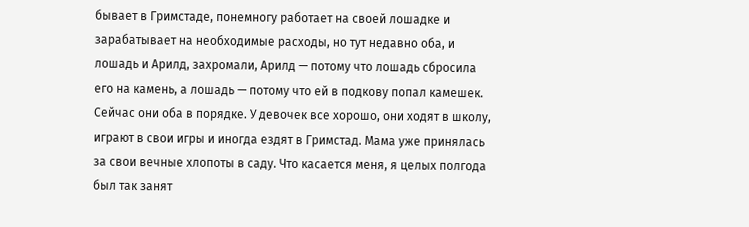бывает в Гримстаде, понемногу работает на своей лошадке и зарабатывает на необходимые расходы, но тут недавно оба, и лошадь и Арилд, захромали, Арилд — потому что лошадь сбросила его на камень, а лошадь — потому что ей в подкову попал камешек. Сейчас они оба в порядке. У девочек все хорошо, они ходят в школу, играют в свои игры и иногда ездят в Гримстад. Мама уже принялась за свои вечные хлопоты в саду. Что касается меня, я целых полгода был так занят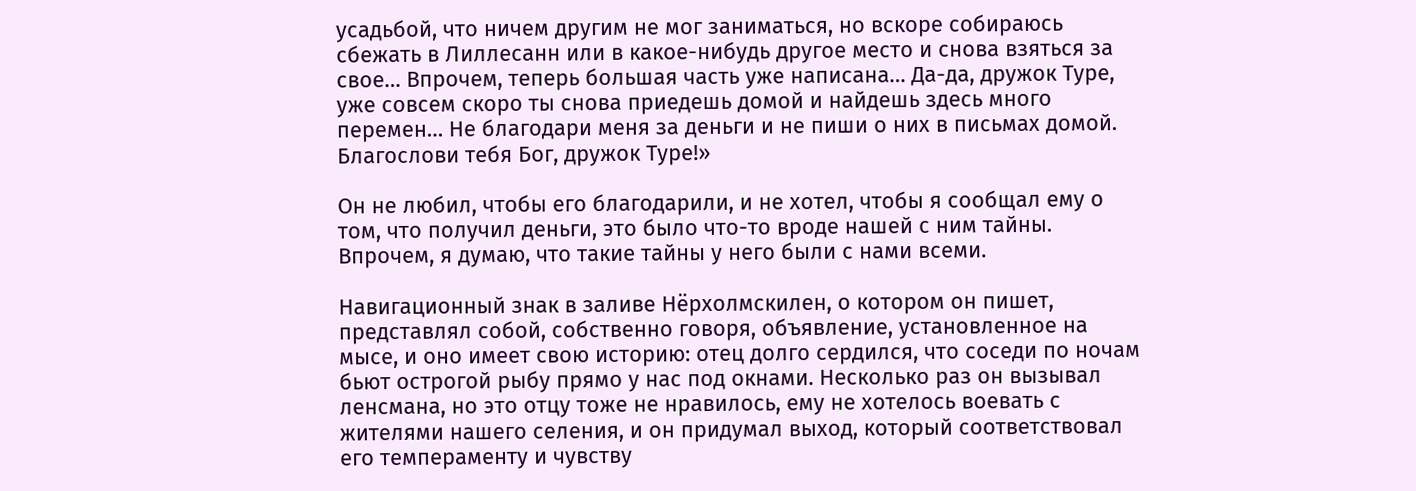усадьбой, что ничем другим не мог заниматься, но вскоре собираюсь сбежать в Лиллесанн или в какое-нибудь другое место и снова взяться за свое… Впрочем, теперь большая часть уже написана… Да-да, дружок Туре, уже совсем скоро ты снова приедешь домой и найдешь здесь много перемен… Не благодари меня за деньги и не пиши о них в письмах домой. Благослови тебя Бог, дружок Туре!»

Он не любил, чтобы его благодарили, и не хотел, чтобы я сообщал ему о том, что получил деньги, это было что-то вроде нашей с ним тайны. Впрочем, я думаю, что такие тайны у него были с нами всеми.

Навигационный знак в заливе Нёрхолмскилен, о котором он пишет, представлял собой, собственно говоря, объявление, установленное на мысе, и оно имеет свою историю: отец долго сердился, что соседи по ночам бьют острогой рыбу прямо у нас под окнами. Несколько раз он вызывал ленсмана, но это отцу тоже не нравилось, ему не хотелось воевать с жителями нашего селения, и он придумал выход, который соответствовал его темпераменту и чувству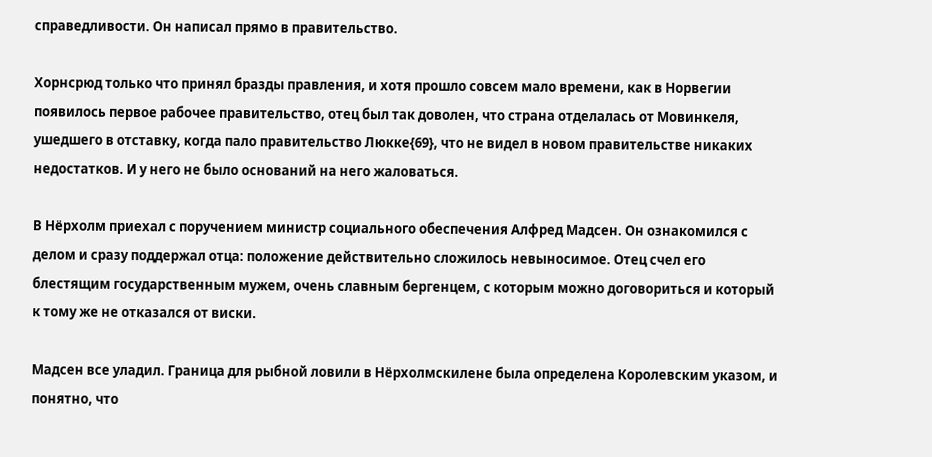справедливости. Он написал прямо в правительство.

Хорнсрюд только что принял бразды правления, и хотя прошло совсем мало времени, как в Норвегии появилось первое рабочее правительство, отец был так доволен, что страна отделалась от Мовинкеля, ушедшего в отставку, когда пало правительство Люкке{69}, что не видел в новом правительстве никаких недостатков. И у него не было оснований на него жаловаться.

В Нёрхолм приехал с поручением министр социального обеспечения Алфред Мадсен. Он ознакомился с делом и сразу поддержал отца: положение действительно сложилось невыносимое. Отец счел его блестящим государственным мужем, очень славным бергенцем, с которым можно договориться и который к тому же не отказался от виски.

Мадсен все уладил. Граница для рыбной ловили в Нёрхолмскилене была определена Королевским указом, и понятно, что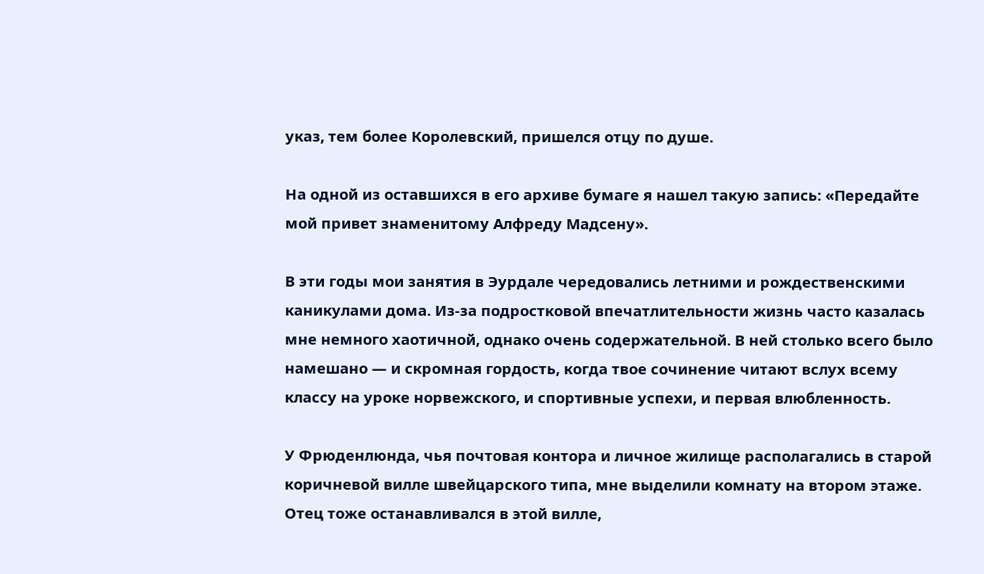указ, тем более Королевский, пришелся отцу по душе.

На одной из оставшихся в его архиве бумаге я нашел такую запись: «Передайте мой привет знаменитому Алфреду Мадсену».

В эти годы мои занятия в Эурдале чередовались летними и рождественскими каникулами дома. Из-за подростковой впечатлительности жизнь часто казалась мне немного хаотичной, однако очень содержательной. В ней столько всего было намешано — и скромная гордость, когда твое сочинение читают вслух всему классу на уроке норвежского, и спортивные успехи, и первая влюбленность.

У Фрюденлюнда, чья почтовая контора и личное жилище располагались в старой коричневой вилле швейцарского типа, мне выделили комнату на втором этаже. Отец тоже останавливался в этой вилле,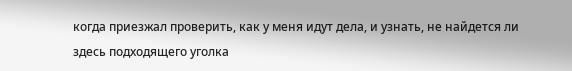когда приезжал проверить, как у меня идут дела, и узнать, не найдется ли здесь подходящего уголка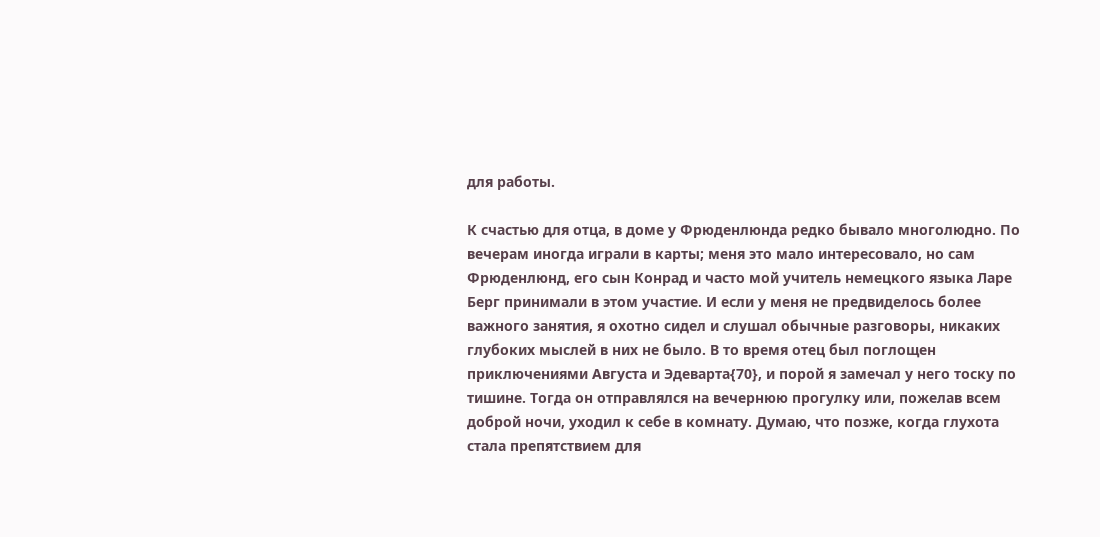для работы.

К счастью для отца, в доме у Фрюденлюнда редко бывало многолюдно. По вечерам иногда играли в карты; меня это мало интересовало, но сам Фрюденлюнд, его сын Конрад и часто мой учитель немецкого языка Ларе Берг принимали в этом участие. И если у меня не предвиделось более важного занятия, я охотно сидел и слушал обычные разговоры, никаких глубоких мыслей в них не было. В то время отец был поглощен приключениями Августа и Эдеварта{70}, и порой я замечал у него тоску по тишине. Тогда он отправлялся на вечернюю прогулку или, пожелав всем доброй ночи, уходил к себе в комнату. Думаю, что позже, когда глухота стала препятствием для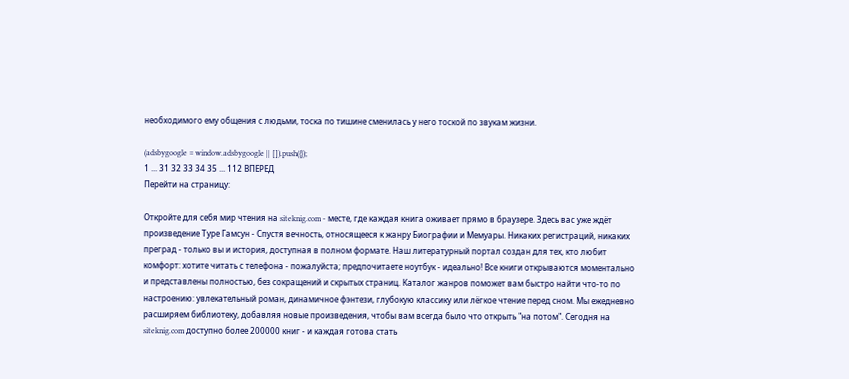необходимого ему общения с людьми, тоска по тишине сменилась у него тоской по звукам жизни.

(adsbygoogle = window.adsbygoogle || []).push({});
1 ... 31 32 33 34 35 ... 112 ВПЕРЕД
Перейти на страницу:

Откройте для себя мир чтения на siteknig.com - месте, где каждая книга оживает прямо в браузере. Здесь вас уже ждёт произведение Туре Гамсун - Спустя вечность, относящееся к жанру Биографии и Мемуары. Никаких регистраций, никаких преград - только вы и история, доступная в полном формате. Наш литературный портал создан для тех, кто любит комфорт: хотите читать с телефона - пожалуйста; предпочитаете ноутбук - идеально! Все книги открываются моментально и представлены полностью, без сокращений и скрытых страниц. Каталог жанров поможет вам быстро найти что-то по настроению: увлекательный роман, динамичное фэнтези, глубокую классику или лёгкое чтение перед сном. Мы ежедневно расширяем библиотеку, добавляя новые произведения, чтобы вам всегда было что открыть "на потом". Сегодня на siteknig.com доступно более 200000 книг - и каждая готова стать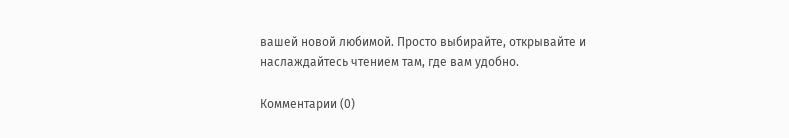вашей новой любимой. Просто выбирайте, открывайте и наслаждайтесь чтением там, где вам удобно.

Комментарии (0)